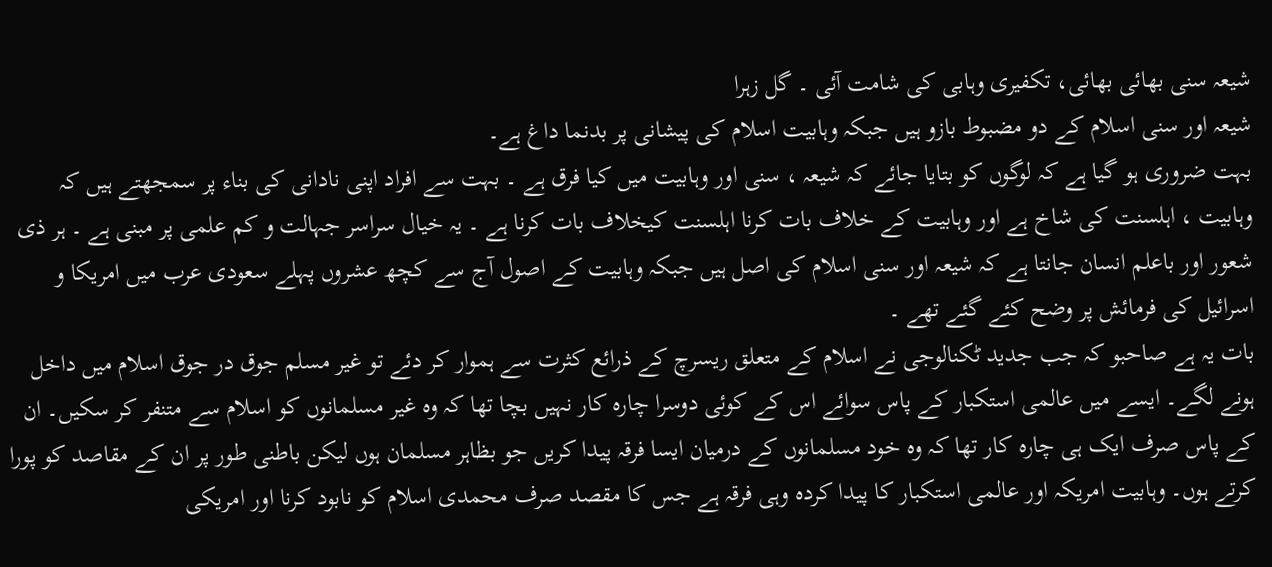شیعہ سنی بھائی بھائی، تکفیری وہابی کی شامت آئی ۔ گل زہرا
شیعہ اور سنی اسلام کے دو مضبوط بازو ہیں جبکہ وہابیت اسلام کی پیشانی پر بدنما داغ ہے۔
بہت ضروری ہو گیا ہے کہ لوگوں کو بتایا جائے کہ شیعہ ، سنی اور وہابیت میں کیا فرق ہے ۔ بہت سے افراد اپنی نادانی کی بناء پر سمجھتے ہیں کہ وہابیت ، اہلسنت کی شاخ ہے اور وہابیت کے خلاف بات کرنا اہلسنت کیخلاف بات کرنا ہے ۔ یہ خیال سراسر جہالت و کم علمی پر مبنی ہے ۔ ہر ذی شعور اور باعلم انسان جانتا ہے کہ شیعہ اور سنی اسلام کی اصل ہیں جبکہ وہابیت کے اصول آج سے کچھ عشروں پہلے سعودی عرب میں امریکا و اسرائیل کی فرمائش پر وضح کئے گئے تھے ۔
بات یہ ہے صاحبو کہ جب جدید ٹکنالوجی نے اسلام کے متعلق ریسرچ کے ذرائع کثرت سے ہموار کر دئے تو غیر مسلم جوق در جوق اسلام میں داخل ہونے لگے۔ ایسے میں عالمی استکبار کے پاس سوائے اس کے کوئی دوسرا چارہ کار نہیں بچا تھا کہ وہ غیر مسلمانوں کو اسلام سے متنفر کر سکیں۔ ان کے پاس صرف ایک ہی چارہ کار تھا کہ وہ خود مسلمانوں کے درمیان ایسا فرقہ پیدا کریں جو بظاہر مسلمان ہوں لیکن باطنی طور پر ان کے مقاصد کو پورا کرتے ہوں۔ وہابیت امریکہ اور عالمی استکبار کا پیدا کردہ وہی فرقہ ہے جس کا مقصد صرف محمدی اسلام کو نابود کرنا اور امریکی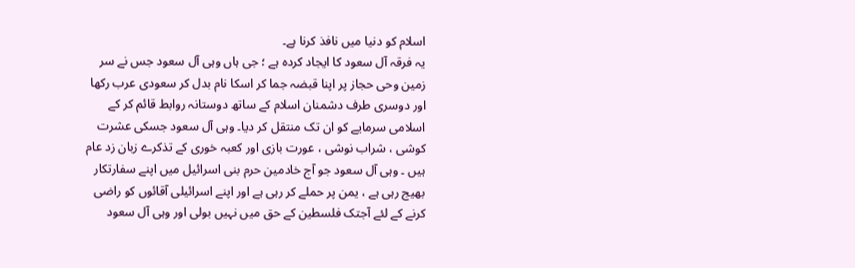اسلام کو دنیا میں نافذ کرنا ہے۔
یہ فرقہ آل سعود کا ایجاد کردہ ہے ؛ جی ہاں وہی آل سعود جس نے سر زمین وحی حجاز پر اپنا قبضہ جما کر اسکا نام بدل کر سعودی عرب رکھا اور دوسری طرف دشمنان اسلام کے ساتھ دوستانہ روابط قائم کر کے اسلامی سرمایے کو ان تک منتقل کر دیا۔ وہی آل سعود جسکی عشرت کوشی ، شراب نوشی ، عورت بازی اور کعبہ خوری کے تذکرے زبان زد عام ہیں ۔ وہی آل سعود جو آج خادمین حرم بنی اسرائیل میں اپنے سفارتکار بھیج رہی ہے ، یمن پر حملے کر رہی ہے اور اپنے اسرائیلی آقائوں کو راضی کرنے کے لئے آجتک فلسطین کے حق میں نہیں بولی اور وہی آل سعود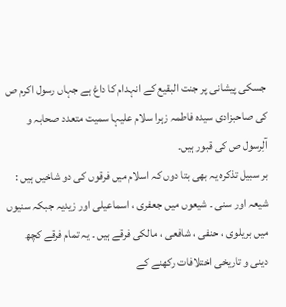جسکی پیشانی پر جنت البقیع کے انہدام کا داغ ہے جہاں رسول اکرم ص کی صاحبزادی سیدہ فاطمہ زہرا سلام علیہا سمیت متعدد صحابہ و آلِرسول ص کی قبور ہیں۔
بر سبیل تذکرہ یہ بھی بتا دوں کہ اسلام میں فرقوں کی دو شاخیں ہیں : شیعہ اور سنی ۔ شیعوں میں جعفری ، اسماعیلی اور زیدیہ جبکہ سنیوں میں بریلوی ، حنفی ، شافعی ، مالکی فرقے ہیں ۔ یہ تمام فرقے کچھ دینی و تاریخی اختلافات رکھنے کے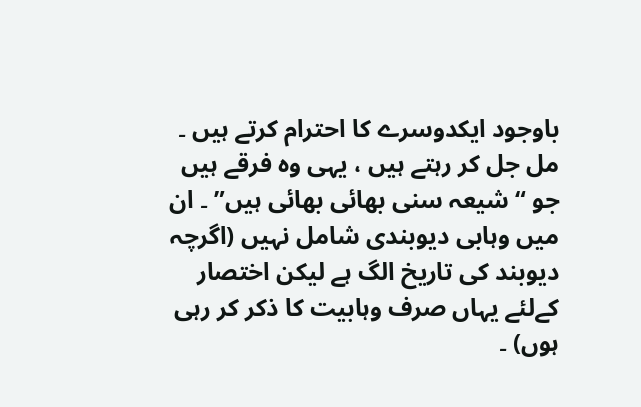باوجود ایکدوسرے کا احترام کرتے ہیں ۔ مل جل کر رہتے ہیں ، یہی وہ فرقے ہیں جو “شیعہ سنی بھائی بھائی ہیں” ۔ ان میں وہابی دیوبندی شامل نہیں (اگرچہ دیوبند کی تاریخ الگ ہے لیکن اختصار کےلئے یہاں صرف وہابیت کا ذکر کر رہی ہوں) ۔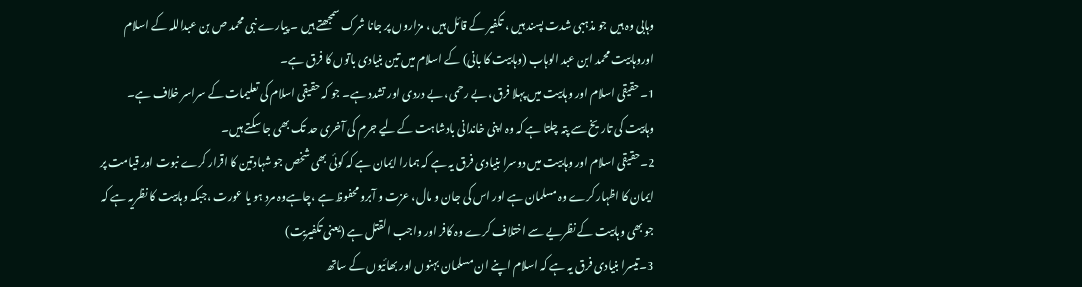وہابی وہ ہیں جو مذہبی شدت پسند ہیں ، تکفیر کے قائل ہیں ، مزاروں پر جانا شرک سمجھتے ہیں ۔ پیارے نبی محمد ص بن عبداللہ کے اسلام اوروہابیت محمد ابن عبد الوہاب (وہابیت کا بانی) کے اسلام میں تین بنیادی باتوں کا فرق ہے۔
1۔حقیقی اسلام اور وہابیت میں پہلا فرق، بے رحمی، بے دردی اور تشدد ہے۔ جو کہ حقیقی اسلام کی تعلیمات کے سراسر خلاف ہے۔ وہابیت کی تاریخ سے پتہ چلتا ہے کہ وہ اپنی خاندانی بادشاہت کے لیے جرم کی آخری حد تک بھی جا سکتے ہیں۔
2۔حقیقی اسلام اور وہابیت میں دوسرا بنیادی فرق یہ ہے کہ ہمارا ایمان ہے کہ کوئی بھی شخص جو شہادتین کا اقرار کرے نبوت اور قیامت پر ایمان کا اظہار کرے وہ مسلمان ہے اور اس کی جان و مال، عزت و آبرو محفوظ ہے ،چاہےوہ مرد ہو یا عورت ،جبکہ وہابیت کا نظریہ ہے کہ جو بھی وہابیت کے نظریے سے اختلاف کرے وہ کافر اور واجب القتل ہے (یعنی تکفیریت)
3۔تیسرا بنیادی فرق یہ ہے کہ اسلام اپنے ان مسلمان بہنوں اور بھائیوں کے ساتھ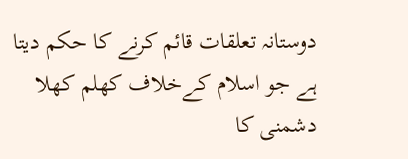دوستانہ تعلقات قائم کرنے کا حکم دیتا ہے جو اسلام کےخلاف کھلم کھلا دشمنی کا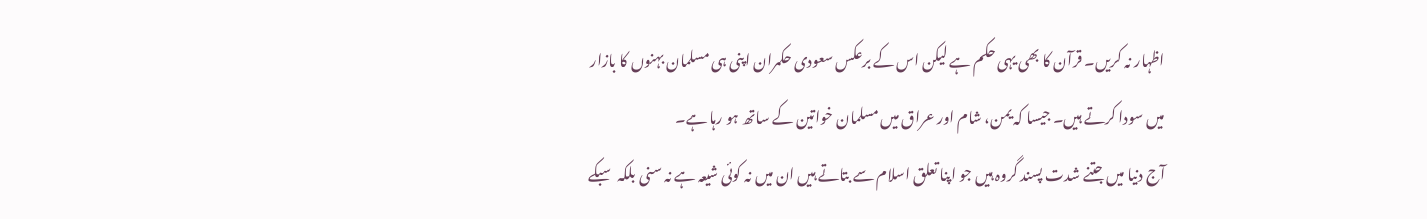اظہار نہ کریں۔ قرآن کا بھی یہی حکم ہے لیکن اس کے برعکس سعودی حکمران اپنی ہی مسلمان بہنوں کا بازار میں سودا کرتے ہیں۔ جیسا کہ یمن، شام اور عراق میں مسلمان خواتین کے ساتھ ہو رہا ہے۔
آج دنیا میں جتنے شدت پسند گروہ ہیں جو اپنا تعلق اسلام سے بتاتے ہیں ان میں نہ کوئی شیعہ ہے نہ سنی بلکہ سبکے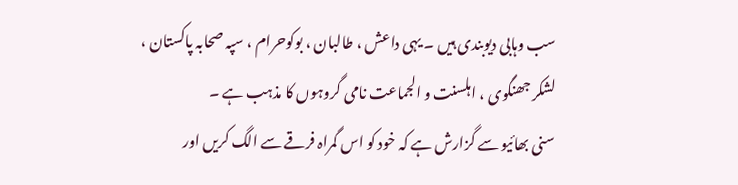سب وہابی دیوبندی ہیں ۔ یہی داعش ، طالبان ، بوکوحرام ، سپہ صحابہ پاکستان ، لشکر جھنگوی ، اہلسنت و الجماعت نامی گروہوں کا مذہب ہے ۔
سنی بھائیو سے گزارش ہے کہ خود کو اس گمراہ فرقے سے الگ کریں اور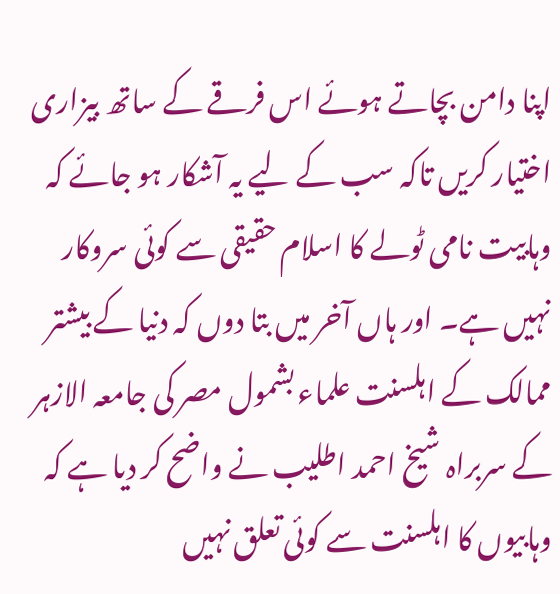اپنا دامن بچاتے ہوئے اس فرقے کے ساتھ بیزاری اختیار کریں تاکہ سب کے لیے یہ آشکار ہو جائے کہ وہابیت نامی ٹولے کا اسلام حقیقی سے کوئی سروکار نہیں ہے۔ اور ہاں آخر میں بتا دوں کہ دنیا کے بیشتر ممالک کے اہلسنت علماء بشمول مصر کی جامعہ الازہر کے سربراہ شیخ احمد اطلیب نے واضح کر دیا ہے کہ وہابیوں کا اہلسنت سے کوئی تعلق نہیں